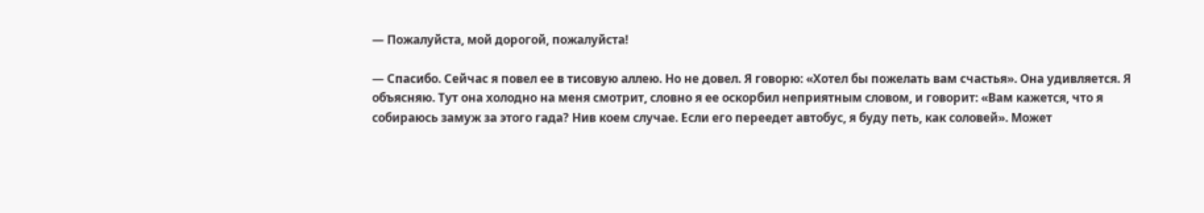— Пожалуйста, мой дорогой, пожалуйста!

— Спасибо. Сейчас я повел ее в тисовую аллею. Но не довел. Я говорю: «Хотел бы пожелать вам счастья». Она удивляется. Я объясняю. Тут она холодно на меня смотрит, словно я ее оскорбил неприятным словом, и говорит: «Вам кажется, что я собираюсь замуж за этого гада? Нив коем случае. Если его переедет автобус, я буду петь, как соловей». Может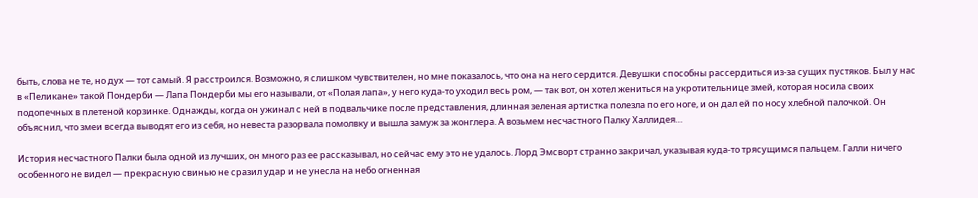быть, слова не те, но дух — тот самый. Я расстроился. Возможно, я слишком чувствителен, но мне показалось, что она на него сердится. Девушки способны рассердиться из-за сущих пустяков. Был у нас в «Пеликане» такой Пондерби — Лапа Пондерби мы его называли, от «Полая лапа», у него куда-то уходил весь ром, — так вот, он хотел жениться на укротительнице змей, которая носила своих подопечных в плетеной корзинке. Однажды, когда он ужинал с ней в подвальчике после представления, длинная зеленая артистка полезла по его ноге, и он дал ей по носу хлебной палочкой. Он объяснил, что змеи всегда выводят его из себя, но невеста разорвала помолвку и вышла замуж за жонглера. А возьмем несчастного Палку Халлидея…

История несчастного Палки была одной из лучших, он много раз ее рассказывал, но сейчас ему это не удалось. Лорд Эмсворт странно закричал, указывая куда-то трясущимся пальцем. Галли ничего особенного не видел — прекрасную свинью не сразил удар и не унесла на небо огненная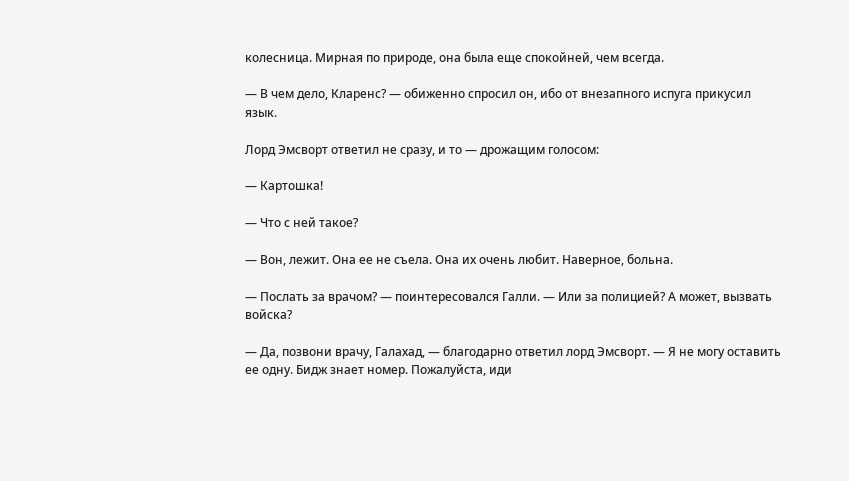колесница. Мирная по природе, она была еще спокойней, чем всегда.

— В чем дело, Кларенс? — обиженно спросил он, ибо от внезапного испуга прикусил язык.

Лорд Эмсворт ответил не сразу, и то — дрожащим голосом:

— Картошка!

— Что с ней такое?

— Вон, лежит. Она ее не съела. Она их очень любит. Наверное, больна.

— Послать за врачом? — поинтересовался Галли. — Или за полицией? А может, вызвать войска?

— Да, позвони врачу, Галахад, — благодарно ответил лорд Эмсворт. — Я не могу оставить ее одну. Бидж знает номер. Пожалуйста, иди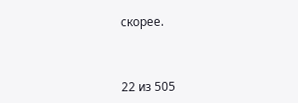скорее.



22 из 505